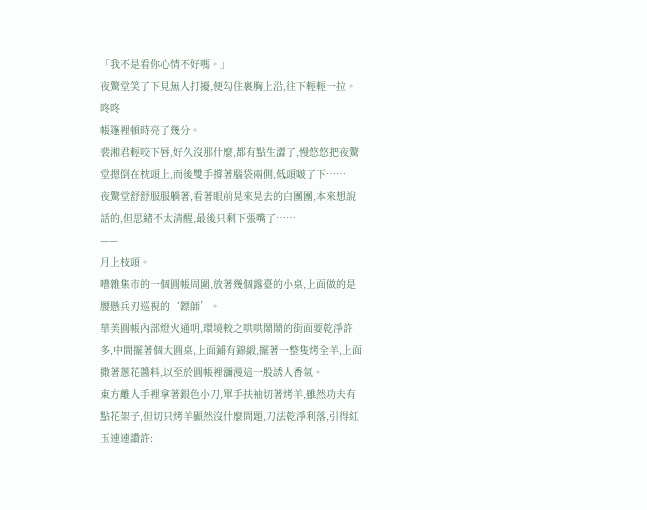「我不是看你心情不好嗎。」
夜驚堂笑了下見無人打擾,便勾住裹胸上沿,往下輕輕一拉。
咚咚
帳篷裡頓時亮了幾分。
裴湘君輕咬下唇,好久沒那什麼,都有點生澀了,慢悠悠把夜驚堂摁倒在枕頭上,而後雙手撐著腦袋兩側,低頭啵了下……
夜驚堂舒舒服服躺著,看著眼前晃來晃去的白團團,本來想說話的,但思緒不太清醒,最後只剩下張嘴了……
——
月上枝頭。
嘈雜集市的一個圓帳周圍,放著幾個露臺的小桌,上面做的是腰懸兵刃巡視的‘鏢師’。
華美圓帳內部燈火通明,環境較之哄哄鬧鬧的街面要乾淨許多,中間擺著個大圓桌,上面鋪有錦緞,擺著一整隻烤全羊,上面撒著蔥花醬料,以至於圓帳裡瀰漫這一股誘人香氣。
東方離人手裡拿著銀色小刀,單手扶袖切著烤羊,雖然功夫有點花架子,但切只烤羊顯然沒什麼問題,刀法乾淨利落,引得紅玉連連讚許: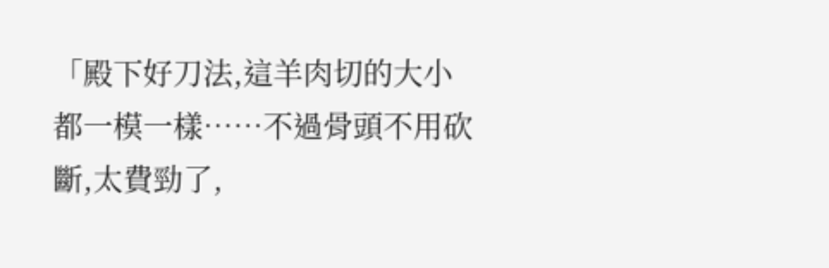「殿下好刀法,這羊肉切的大小都一模一樣……不過骨頭不用砍斷,太費勁了,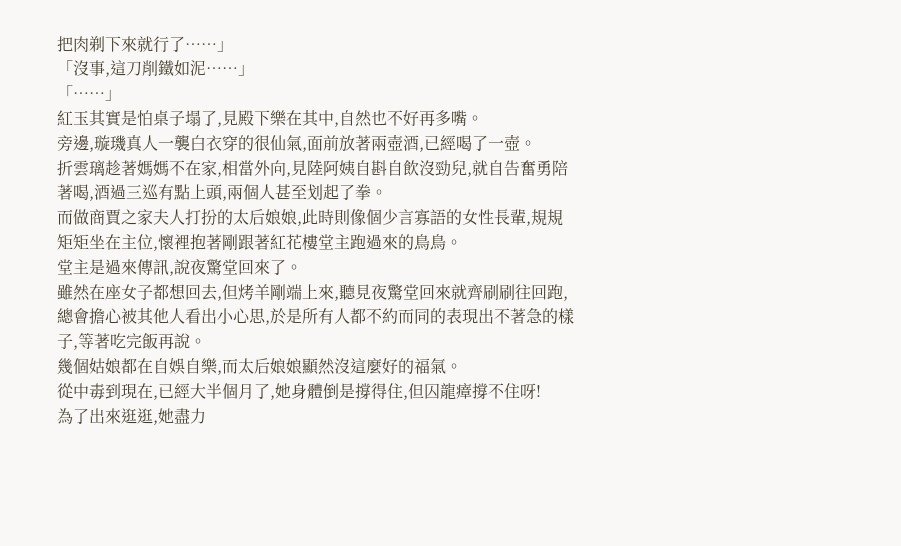把肉剃下來就行了……」
「沒事,這刀削鐵如泥……」
「……」
紅玉其實是怕桌子塌了,見殿下樂在其中,自然也不好再多嘴。
旁邊,璇璣真人一襲白衣穿的很仙氣,面前放著兩壺酒,已經喝了一壺。
折雲璃趁著媽媽不在家,相當外向,見陸阿姨自斟自飲沒勁兒,就自告奮勇陪著喝,酒過三巡有點上頭,兩個人甚至划起了拳。
而做商賈之家夫人打扮的太后娘娘,此時則像個少言寡語的女性長輩,規規矩矩坐在主位,懷裡抱著剛跟著紅花樓堂主跑過來的鳥鳥。
堂主是過來傳訊,說夜驚堂回來了。
雖然在座女子都想回去,但烤羊剛端上來,聽見夜驚堂回來就齊刷刷往回跑,總會擔心被其他人看出小心思,於是所有人都不約而同的表現出不著急的樣子,等著吃完飯再說。
幾個姑娘都在自娛自樂,而太后娘娘顯然沒這麼好的福氣。
從中毒到現在,已經大半個月了,她身體倒是撐得住,但囚龍瘴撐不住呀!
為了出來逛逛,她盡力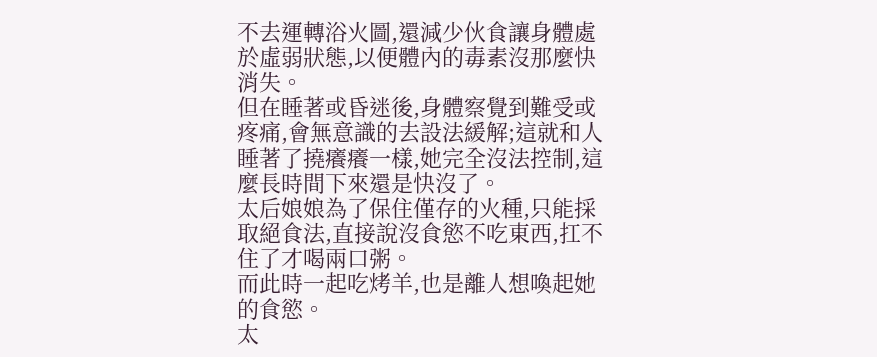不去運轉浴火圖,還減少伙食讓身體處於虛弱狀態,以便體內的毒素沒那麼快消失。
但在睡著或昏迷後,身體察覺到難受或疼痛,會無意識的去設法緩解;這就和人睡著了撓癢癢一樣,她完全沒法控制,這麼長時間下來還是快沒了。
太后娘娘為了保住僅存的火種,只能採取絕食法,直接說沒食慾不吃東西,扛不住了才喝兩口粥。
而此時一起吃烤羊,也是離人想喚起她的食慾。
太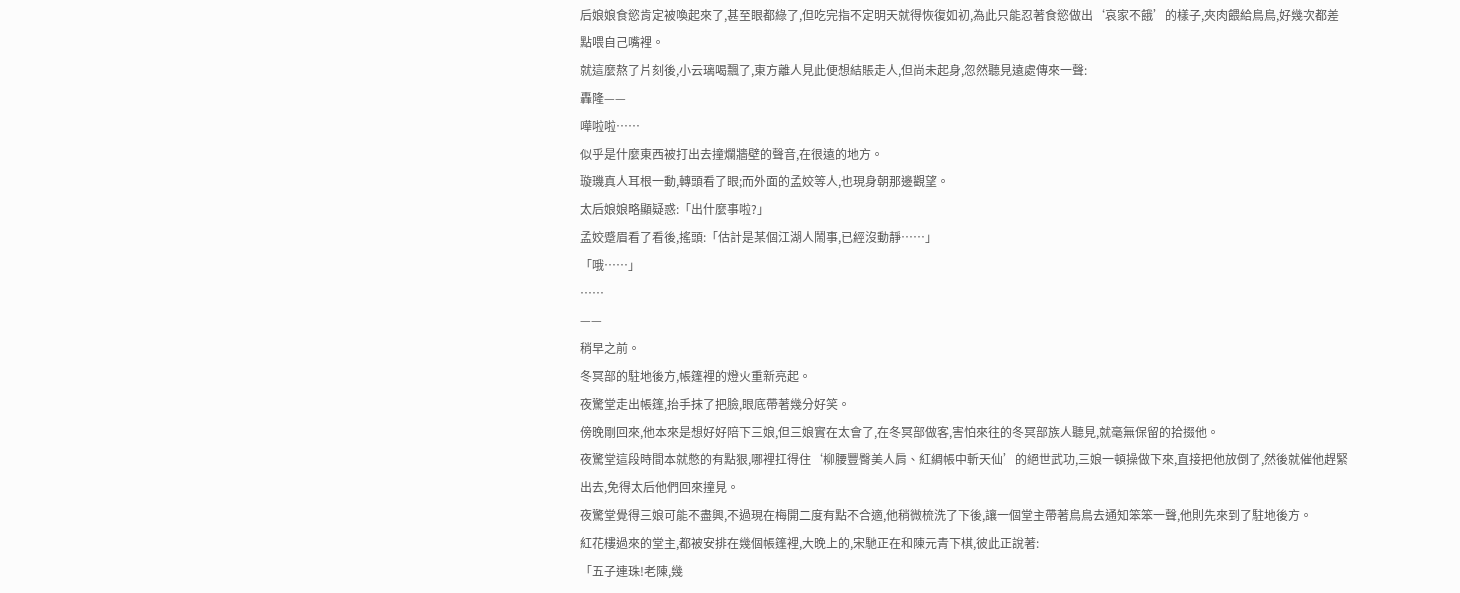后娘娘食慾肯定被喚起來了,甚至眼都綠了,但吃完指不定明天就得恢復如初,為此只能忍著食慾做出‘哀家不餓’的樣子,夾肉餵給鳥鳥,好幾次都差點喂自己嘴裡。
就這麼熬了片刻後,小云璃喝飄了,東方離人見此便想結賬走人,但尚未起身,忽然聽見遠處傳來一聲:
轟隆——
嘩啦啦……
似乎是什麼東西被打出去撞爛牆壁的聲音,在很遠的地方。
璇璣真人耳根一動,轉頭看了眼;而外面的孟姣等人,也現身朝那邊觀望。
太后娘娘略顯疑惑:「出什麼事啦?」
孟姣蹙眉看了看後,搖頭:「估計是某個江湖人鬧事,已經沒動靜……」
「哦……」
……
——
稍早之前。
冬冥部的駐地後方,帳篷裡的燈火重新亮起。
夜驚堂走出帳篷,抬手抹了把臉,眼底帶著幾分好笑。
傍晚剛回來,他本來是想好好陪下三娘,但三娘實在太會了,在冬冥部做客,害怕來往的冬冥部族人聽見,就毫無保留的拾掇他。
夜驚堂這段時間本就憋的有點狠,哪裡扛得住‘柳腰豐臀美人肩、紅綢帳中斬天仙’的絕世武功,三娘一頓操做下來,直接把他放倒了,然後就催他趕緊出去,免得太后他們回來撞見。
夜驚堂覺得三娘可能不盡興,不過現在梅開二度有點不合適,他稍微梳洗了下後,讓一個堂主帶著鳥鳥去通知笨笨一聲,他則先來到了駐地後方。
紅花樓過來的堂主,都被安排在幾個帳篷裡,大晚上的,宋馳正在和陳元青下棋,彼此正說著:
「五子連珠!老陳,幾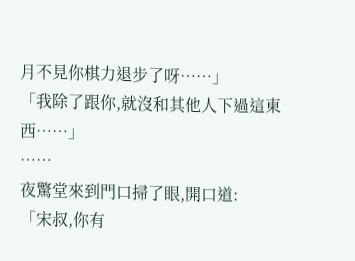月不見你棋力退步了呀……」
「我除了跟你,就沒和其他人下過這東西……」
……
夜驚堂來到門口掃了眼,開口道:
「宋叔,你有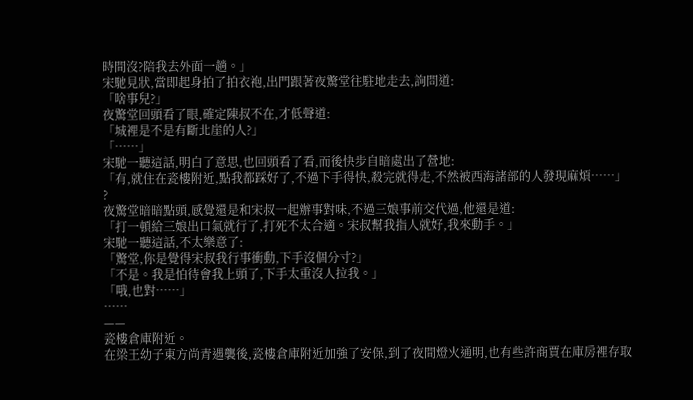時間沒?陪我去外面一趟。」
宋馳見狀,當即起身拍了拍衣袍,出門跟著夜驚堂往駐地走去,詢問道:
「啥事兒?」
夜驚堂回頭看了眼,確定陳叔不在,才低聲道:
「城裡是不是有斷北崖的人?」
「……」
宋馳一聽這話,明白了意思,也回頭看了看,而後快步自暗處出了營地:
「有,就住在瓷樓附近,點我都踩好了,不過下手得快,殺完就得走,不然被西海諸部的人發現麻煩……」
?
夜驚堂暗暗點頭,感覺還是和宋叔一起辦事對味,不過三娘事前交代過,他還是道:
「打一頓給三娘出口氣就行了,打死不太合適。宋叔幫我指人就好,我來動手。」
宋馳一聽這話,不太樂意了:
「驚堂,你是覺得宋叔我行事衝動,下手沒個分寸?」
「不是。我是怕待會我上頭了,下手太重沒人拉我。」
「哦,也對……」
……
——
瓷樓倉庫附近。
在梁王幼子東方尚青遇襲後,瓷樓倉庫附近加強了安保,到了夜間燈火通明,也有些許商賈在庫房裡存取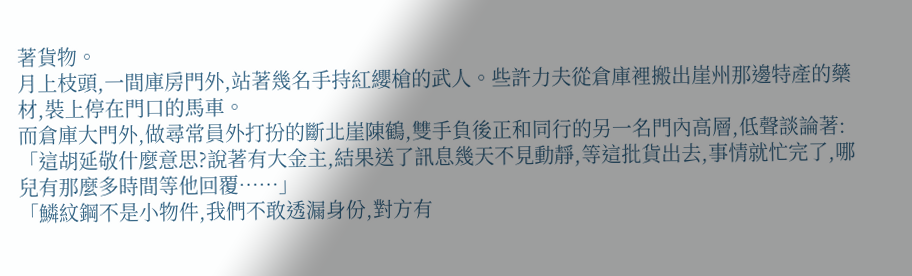著貨物。
月上枝頭,一間庫房門外,站著幾名手持紅纓槍的武人。些許力夫從倉庫裡搬出崖州那邊特產的藥材,裝上停在門口的馬車。
而倉庫大門外,做尋常員外打扮的斷北崖陳鶴,雙手負後正和同行的另一名門內高層,低聲談論著:
「這胡延敬什麼意思?說著有大金主,結果送了訊息幾天不見動靜,等這批貨出去,事情就忙完了,哪兒有那麼多時間等他回覆……」
「鱗紋鋼不是小物件,我們不敢透漏身份,對方有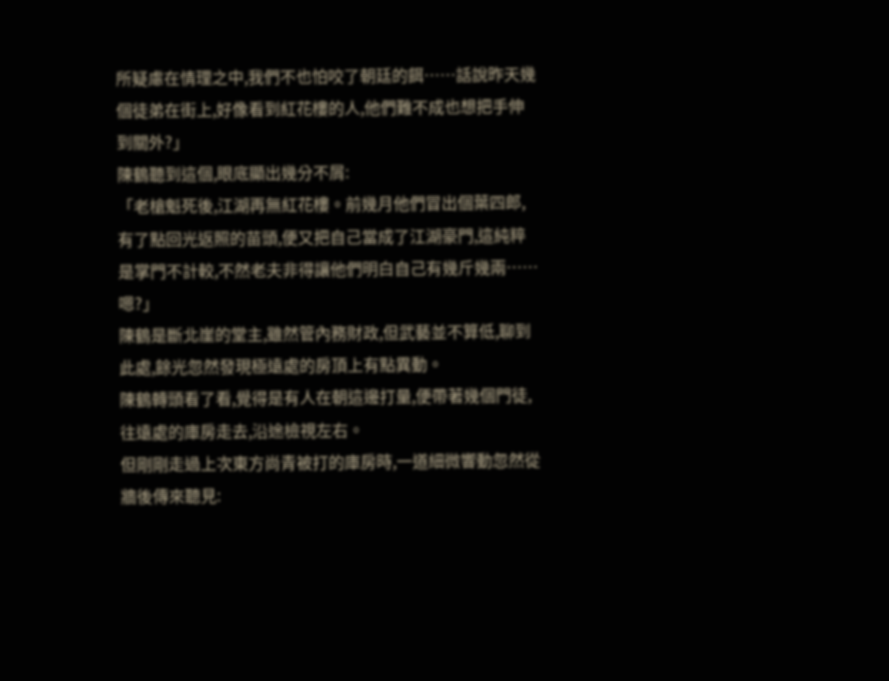所疑慮在情理之中,我們不也怕咬了朝廷的餌……話說昨天幾個徒弟在街上,好像看到紅花樓的人,他們難不成也想把手伸到關外?」
陳鶴聽到這個,眼底顯出幾分不屑:
「老槍魁死後,江湖再無紅花樓。前幾月他們冒出個葉四郎,有了點回光返照的苗頭,便又把自己當成了江湖豪門,這純粹是掌門不計較,不然老夫非得讓他們明白自己有幾斤幾兩……嗯?」
陳鶴是斷北崖的堂主,雖然管內務財政,但武藝並不算低,聊到此處,餘光忽然發現極遠處的房頂上有點異動。
陳鶴轉頭看了看,覺得是有人在朝這邊打量,便帶著幾個門徒,往遠處的庫房走去,沿途檢視左右。
但剛剛走過上次東方尚青被打的庫房時,一道細微響動忽然從牆後傳來聽見: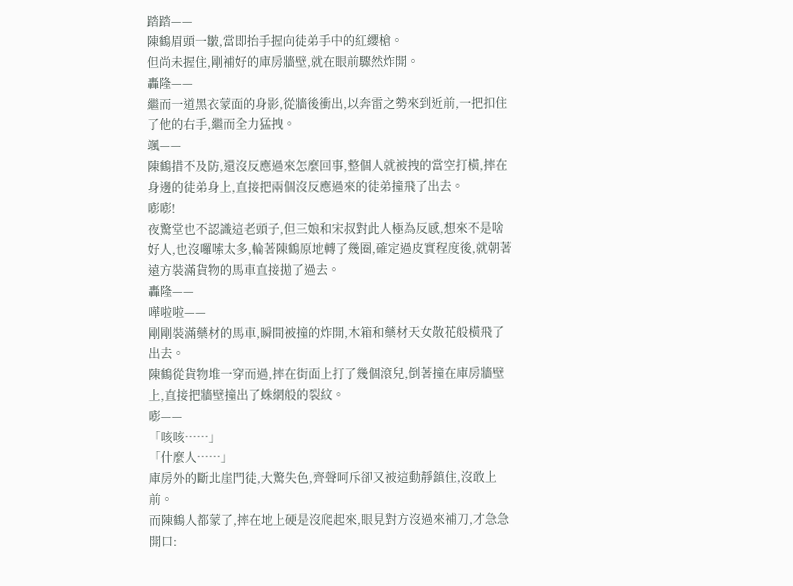踏踏——
陳鶴眉頭一皺,當即抬手握向徒弟手中的紅纓槍。
但尚未握住,剛補好的庫房牆壁,就在眼前驟然炸開。
轟隆——
繼而一道黑衣蒙面的身影,從牆後衝出,以奔雷之勢來到近前,一把扣住了他的右手,繼而全力猛拽。
颯——
陳鶴措不及防,還沒反應過來怎麼回事,整個人就被拽的當空打橫,摔在身邊的徒弟身上,直接把兩個沒反應過來的徒弟撞飛了出去。
嘭嘭!
夜驚堂也不認識這老頭子,但三娘和宋叔對此人極為反感,想來不是啥好人,也沒囉嗦太多,輪著陳鶴原地轉了幾圈,確定過皮實程度後,就朝著遠方裝滿貨物的馬車直接拋了過去。
轟隆——
嘩啦啦——
剛剛裝滿藥材的馬車,瞬間被撞的炸開,木箱和藥材天女散花般橫飛了出去。
陳鶴從貨物堆一穿而過,摔在街面上打了幾個滾兒,倒著撞在庫房牆壁上,直接把牆壁撞出了蛛網般的裂紋。
嘭——
「咳咳……」
「什麼人……」
庫房外的斷北崖門徒,大驚失色,齊聲呵斥卻又被這動靜鎮住,沒敢上前。
而陳鶴人都蒙了,摔在地上硬是沒爬起來,眼見對方沒過來補刀,才急急開口: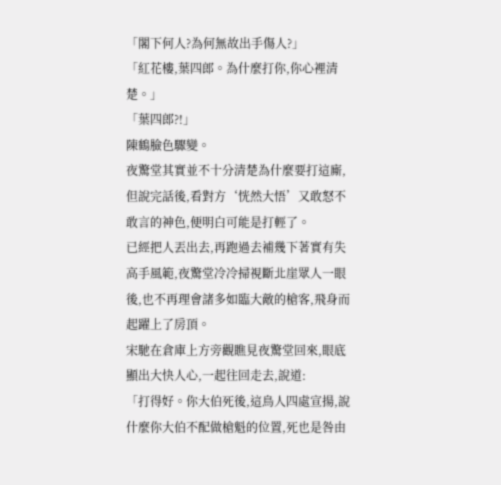「閣下何人?為何無故出手傷人?」
「紅花樓,葉四郎。為什麼打你,你心裡清楚。」
「葉四郎?!」
陳鶴臉色驟變。
夜驚堂其實並不十分清楚為什麼要打這廝,但說完話後,看對方‘恍然大悟’又敢怒不敢言的神色,便明白可能是打輕了。
已經把人丟出去,再跑過去補幾下著實有失高手風範,夜驚堂冷冷掃視斷北崖眾人一眼後,也不再理會諸多如臨大敵的槍客,飛身而起躍上了房頂。
宋馳在倉庫上方旁觀瞧見夜驚堂回來,眼底顯出大快人心,一起往回走去,說道:
「打得好。你大伯死後,這鳥人四處宣揚,說什麼你大伯不配做槍魁的位置,死也是咎由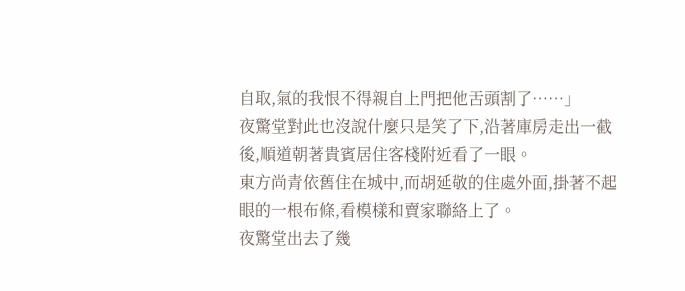自取,氣的我恨不得親自上門把他舌頭割了……」
夜驚堂對此也沒說什麼只是笑了下,沿著庫房走出一截後,順道朝著貴賓居住客棧附近看了一眼。
東方尚青依舊住在城中,而胡延敬的住處外面,掛著不起眼的一根布條,看模樣和賣家聯絡上了。
夜驚堂出去了幾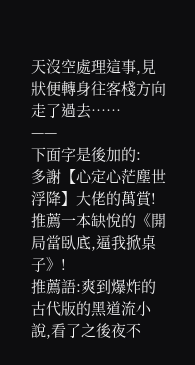天沒空處理這事,見狀便轉身往客棧方向走了過去……
——
下面字是後加的:
多謝【心定心茫塵世浮降】大佬的萬賞!
推薦一本缺悅的《開局當臥底,逼我掀桌子》!
推薦語:爽到爆炸的古代版的黑道流小說,看了之後夜不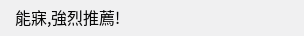能寐,強烈推薦!